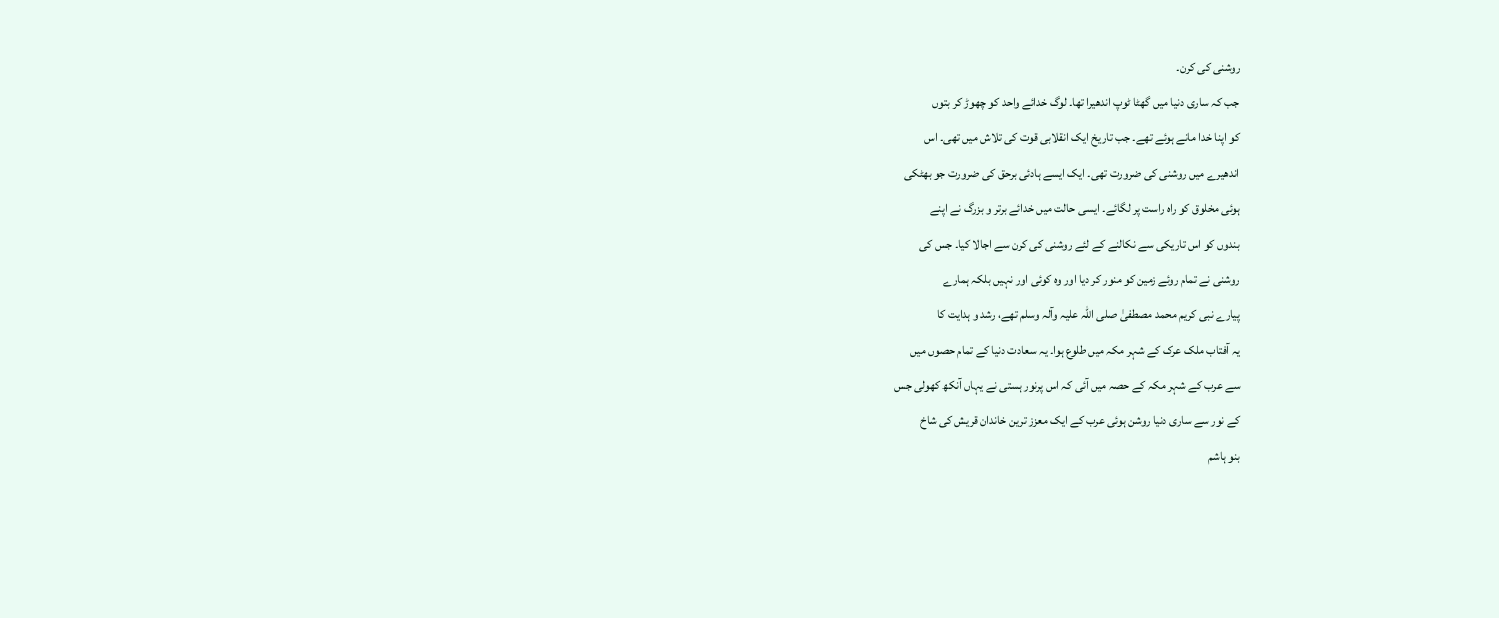روشنی کی کرن۔
جب کہ ساری دنیا میں گھٹا ٹوپ اندھیرا تھا۔ لوگ خدائے واحد کو چھوڑ کر بتوں
کو اپنا خدا مانے ہوئے تھے۔ جب تاریخ ایک انقلابی قوت کی تلاش میں تھی۔ اس
اندھیرے میں روشنی کی ضرورت تھی۔ ایک ایسے ہادئی برحق کی ضرورت جو بھٹکی
ہوئی مخلوق کو راہ راست پر لگائے۔ ایسی حالت میں خدائے برتر و بزرگ نے اپنے
بندوں کو اس تاریکی سے نکالنے کے لئے روشنی کی کرن سے اجالا کیا۔ جس کی
روشنی نے تمام روئے زمین کو منور کر دیا اور وہ کوئی اور نہیں بلکہ ہمارے
پیارے نبی کریم محمد مصطفیٰ صلی اللہ علیہ وآلہ وسلم تھے، رشد و ہدایت کا
یہ آفتاب ملک عرک کے شہر مکہ میں طلوع ہوا۔ یہ سعادت دنیا کے تمام حصوں میں
سے عرب کے شہر مکہ کے حصہ میں آئی کہ اس پرنور ہستی نے یہاں آنکھ کھولی جس
کے نور سے ساری دنیا روشن ہوئی عرب کے ایک معزز ترین خاندان قریش کی شاخ
بنو ہاشم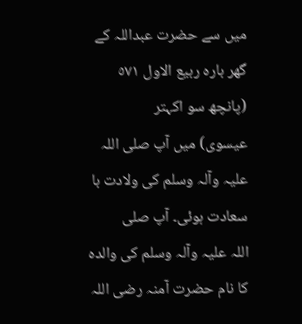میں سے حضرت عبداللہ کے گھر بارہ ربیع الاول ٥٧١ (پانچھ سو اکہتر
عیسوی) میں آپ صلی اللہ علیہ وآلہ وسلم کی ولادت با سعادت ہوئی۔ آپ صلی
اللہ علیہ وآلہ وسلم کی والدہ کا نام حضرت آمنہ رضی اللہ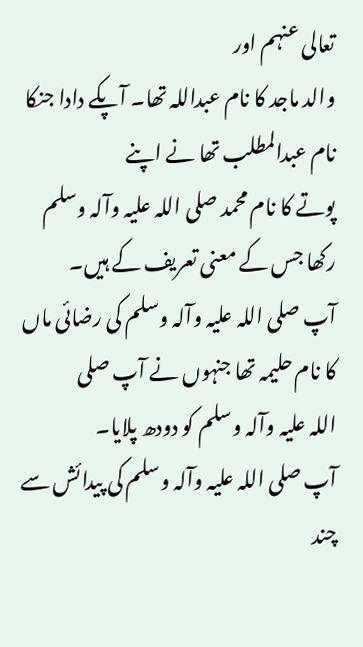تعالی عنہم اور
والد ماجد کا نام عبداللہ تھا۔ آپکے دادا جنکا نام عبدالمطلب تھا نے اپنے
پوتے کا نام محمد صلی اللہ علیہ وآلہ وسلم رکھا جس کے معنی تعریف کے ہیں۔
آپ صلی اللہ علیہ وآلہ وسلم کی رضائی ماں کا نام حلیمہ تھا جنہوں نے آپ صلی
اللہ علیہ وآلہ وسلم کو دودھ پلایا۔
آپ صلی اللہ علیہ وآلہ وسلم کی پیدائش سے چند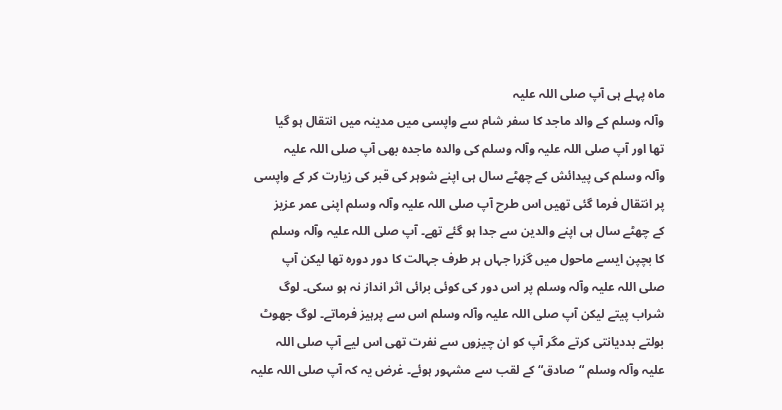ماہ پہلے ہی آپ صلی اللہ علیہ
وآلہ وسلم کے والد ماجد کا سفر شام سے واپسی میں مدینہ میں انتقال ہو گیا
تھا اور آپ صلی اللہ علیہ وآلہ وسلم کی والدہ ماجدہ بھی آپ صلی اللہ علیہ
وآلہ وسلم کی پیدائش کے چھٹے سال ہی اپنے شوہر کی قبر کی زیارت کر کے واپسی
پر انتقال فرما گئی تھیں اس طرح آپ صلی اللہ علیہ وآلہ وسلم اپنی عمر عزیز
کے چھٹے سال ہی اپنے والدین سے جدا ہو گئے تھے۔ آپ صلی اللہ علیہ وآلہ وسلم
کا بچپن ایسے ماحول میں گزرا جہاں ہر طرف جہالت کا دور دورہ تھا لیکن آپ
صلی اللہ علیہ وآلہ وسلم پر اس دور کی کوئی برائی اثر انداز نہ ہو سکی۔ لوگ
شراب پیتے لیکن آپ صلی اللہ علیہ وآلہ وسلم اس سے پرہیز فرماتے۔ لوگ جھوٹ
بولتے بددیانتی کرتے مگر آپ کو ان چیزوں سے نفرت تھی اس لیے آپ صلی اللہ
علیہ وآلہ وسلم “صادق“ کے لقب سے مشہور ہوئے۔ غرض یہ کہ آپ صلی اللہ علیہ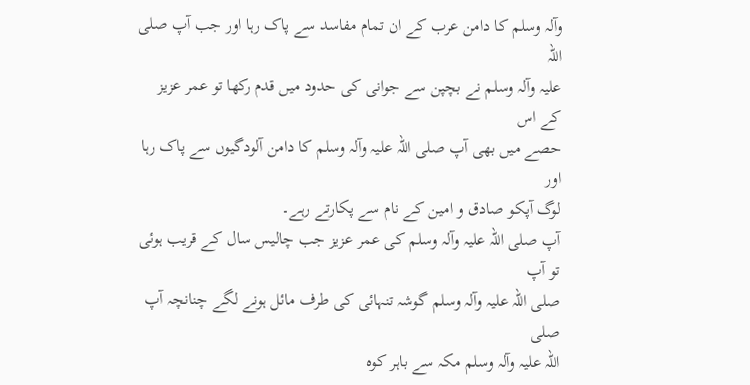وآلہ وسلم کا دامن عرب کے ان تمام مفاسد سے پاک رہا اور جب آپ صلی اللہ
علیہ وآلہ وسلم نے بچپن سے جوانی کی حدود میں قدم رکھا تو عمر عزیز کے اس
حصے میں بھی آپ صلی اللہ علیہ وآلہ وسلم کا دامن آلودگیوں سے پاک رہا اور
لوگ آپکو صادق و امین کے نام سے پکارتے رہے۔
آپ صلی اللہ علیہ وآلہ وسلم کی عمر عزیز جب چالیس سال کے قریب ہوئی تو آپ
صلی اللہ علیہ وآلہ وسلم گوشہ تنہائی کی طرف مائل ہونے لگے چنانچہ آپ صلی
اللہ علیہ وآلہ وسلم مکہ سے باہر کوہ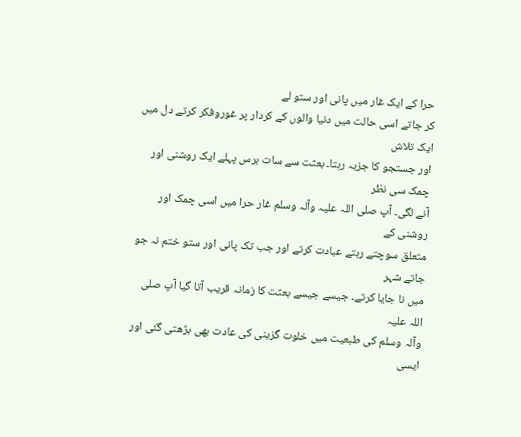حرا کے ایک غار میں پانی اور ستو لے
کر جاتے اسی حالت میں دنیا والوں کے کردار پر غوروفکر کرتے دل میں ایک تلاش
اور جستجو کا جزبہ رہتا۔ بعثت سے سات برس پہلے ایک روشنی اور چمک سی نظر
آنے لگی۔ آپ صلی اللہ علیہ وآلہ وسلم غار حرا میں اسی چمک اور روشنی کے
متعلق سوچتے رہتے عبادت کرتے اور جب تک پانی اور ستو ختم نہ جو جاتے شہر
میں نا جایا کرتے۔ جیسے جیسے بعثت کا زمانہ قریب آتا گیا آپ صلی اللہ علیہ
وآلہ وسلم کی طبعیت میں خلوت گزینی کی عادت بھی بڑھتی گئی اور ایسی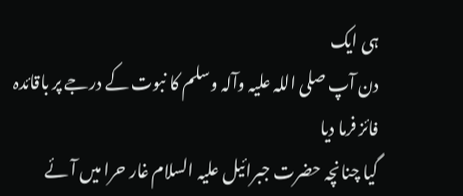ہی ایک
دن آپ صلی اللہ علیہ وآلہ وسلم کا نبوت کے درجے پر باقائدہ فائز فرما دیا
گیا چنانچہ حضرت جبرائیل علیہ السلام غار حرا میں آئے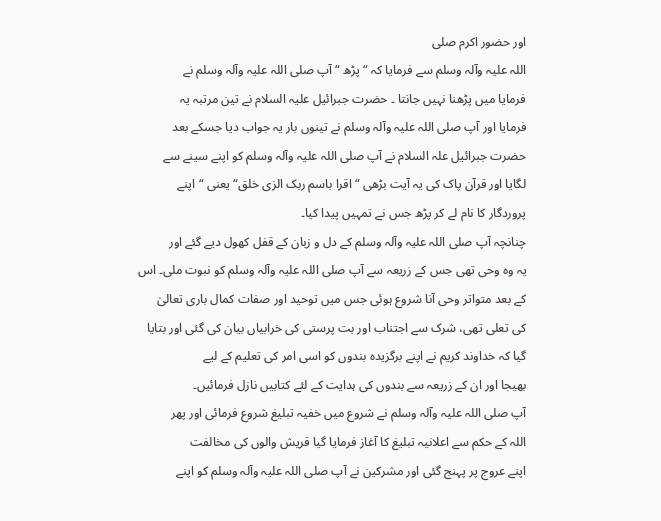اور حضور اکرم صلی
اللہ علیہ وآلہ وسلم سے فرمایا کہ “ پڑھ “ آپ صلی اللہ علیہ وآلہ وسلم نے
فرمایا میں پڑھنا نہیں جانتا ۔ حضرت جبرائیل علیہ السلام نے تین مرتبہ یہ
فرمایا اور آپ صلی اللہ علیہ وآلہ وسلم نے تینوں بار یہ جواب دیا جسکے بعد
حضرت جبرائیل علہ السلام نے آپ صلی اللہ علیہ وآلہ وسلم کو اپنے سینے سے
لگایا اور قرآن پاک کی یہ آیت بڑھی “اقرا باسم ربک الزی خلق“ یعنی “اپنے
پروردگار کا نام لے کر پڑھ جس نے تمہیں پیدا کیا۔
چنانچہ آپ صلی اللہ علیہ وآلہ وسلم کے دل و زبان کے قفل کھول دیے گئے اور
یہ وہ وحی تھی جس کے زریعہ سے آپ صلی اللہ علیہ وآلہ وسلم کو نبوت ملی۔ اس
کے بعد متواتر وحی آنا شروع ہوئی جس میں توحید اور صفات کمال باری تعالیٰ
کی تعلی تھی، شرک سے اجتناب اور بت پرستی کی خرابیاں بیان کی گئی اور بتایا
گیا کہ خداوند کریم نے اپنے برگزیدہ بندوں کو اسی امر کی تعلیم کے لیے
بھیجا اور ان کے زریعہ سے بندوں کی ہدایت کے لئے کتابیں نازل فرمائیں۔
آپ صلی اللہ علیہ وآلہ وسلم نے شروع میں خفیہ تبلیغ شروع فرمائی اور پھر
اللہ کے حکم سے اعلانیہ تبلیغ کا آغاز فرمایا گیا قریش والوں کی مخالفت
اپنے عروج پر پہنج گئی اور مشرکین نے آپ صلی اللہ علیہ وآلہ وسلم کو اپنے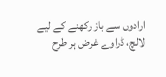ارادوں سے باز رکھنے کے لیے لالچ، ڈراوے غرض ہر طرح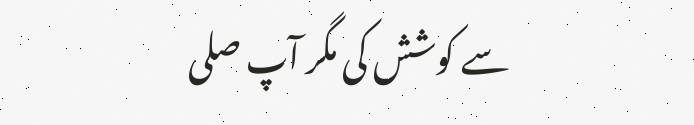سے کوشش کی مگر آپ صلی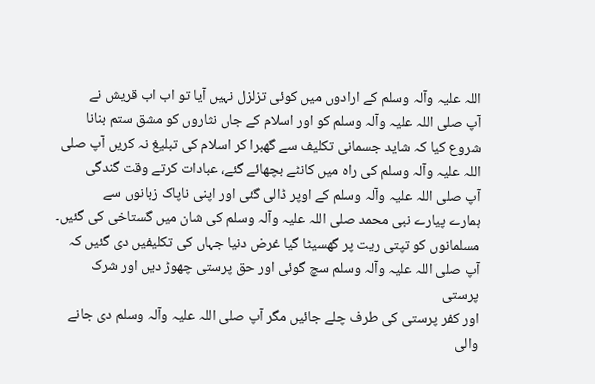اللہ علیہ وآلہ وسلم کے ارادوں میں کوئی تزلزل نہیں آیا تو اب اب قریش نے
آپ صلی اللہ علیہ وآلہ وسلم کو اور اسلام کے جاں نثاروں کو مشق ستم بنانا
شروع کیا کہ شاید جسمانی تکلیف سے گھبرا کر اسلام کی تبلیغ نہ کریں آپ صلی
اللہ علیہ وآلہ وسلم کی راہ میں کانٹے بچھائے گئے، عبادات کرتے وقت گندگی
آپ صلی اللہ علیہ وآلہ وسلم کے اوپر ڈالی گئی اور اپنی ناپاک زبانوں سے
ہمارے پیارے نبی محمد صلی اللہ علیہ وآلہ وسلم کی شان میں گستاخی کی گئیں۔
مسلمانوں کو تپتی ریت پر گھسیٹا گیا غرض دنیا جہاں کی تکلیفیں دی گئیں کہ
آپ صلی اللہ علیہ وآلہ وسلم سچ گوئی اور حق پرستی چھوڑ دیں اور شرک پرستی
اور کفر پرستی کی طرف چلے جائیں مگر آپ صلی اللہ علیہ وآلہ وسلم دی جانے
والی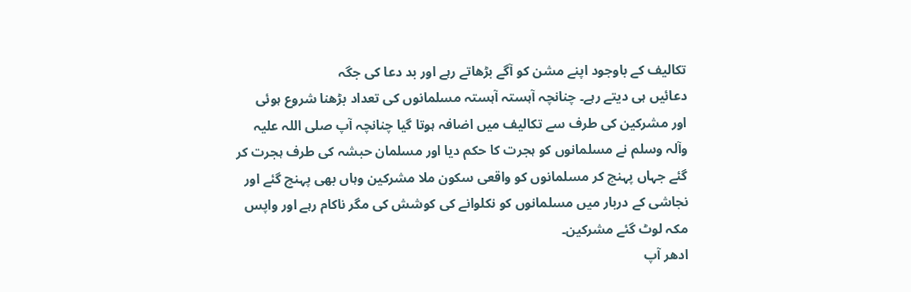تکالیف کے باوجود اپنے مشن کو آگے بڑھاتے رہے اور بد دعا کی جگہ
دعائیں ہی دیتے رہے۔ چنانچہ آہستہ آہستہ مسلمانوں کی تعداد بڑھنا شروع ہوئی
اور مشرکین کی طرف سے تکالیف میں اضافہ ہوتا گیا چنانچہ آپ صلی اللہ علیہ
وآلہ وسلم نے مسلمانوں کو ہجرت کا حکم دیا اور مسلمان حبشہ کی طرف ہجرت کر
گئے جہاں پہنچ کر مسلمانوں کو واقعی سکون ملا مشرکین وہاں بھی پہنچ گئے اور
نجاشی کے دربار میں مسلمانوں کو نکلوانے کی کوشش کی مگر ناکام رہے اور واپس
مکہ لوٹ گئے مشرکین۔
ادھر آپ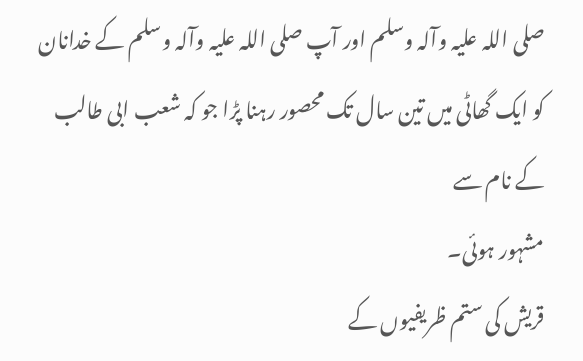صلی اللہ علیہ وآلہ وسلم اور آپ صلی اللہ علیہ وآلہ وسلم کے خدانان
کو ایک گھاٹی میں تین سال تک محصور رہنا پڑا جو کہ شعب ابی طالب کے نام سے
مشہور ہوئی۔
قریش کی ستم ظریفیوں کے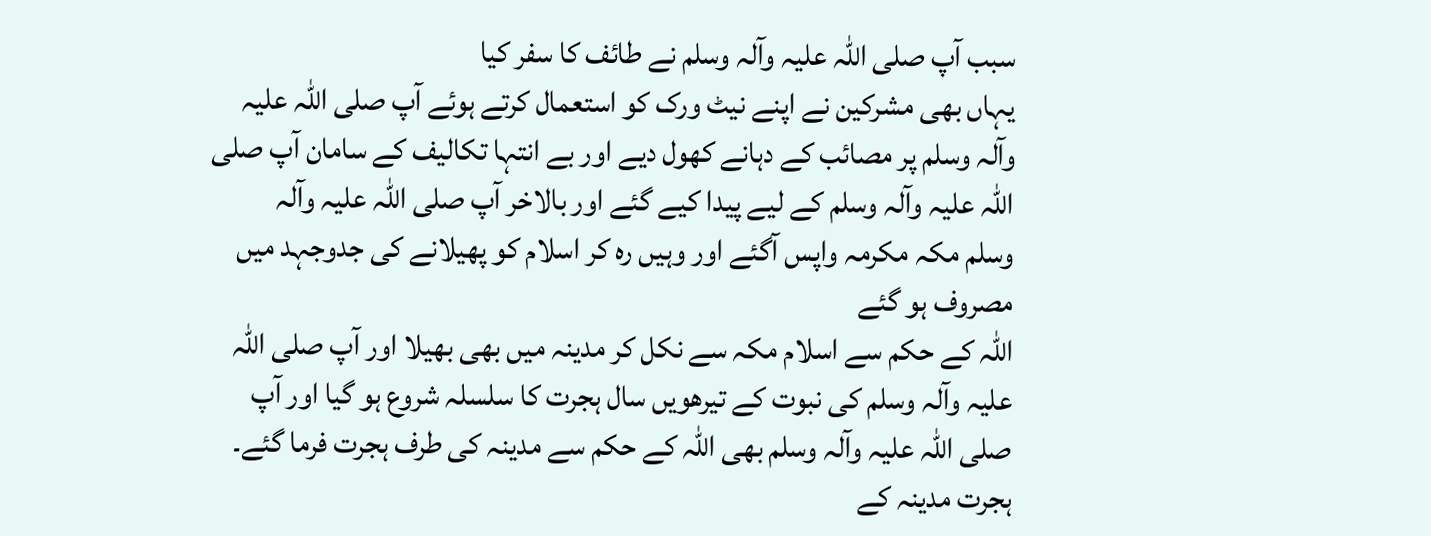سبب آپ صلی اللہ علیہ وآلہ وسلم نے طائف کا سفر کیا
یہاں بھی مشرکین نے اپنے نیٹ ورک کو استعمال کرتے ہوئے آپ صلی اللہ علیہ
وآلہ وسلم پر مصائب کے دہانے کھول دیے اور بے انتہا تکالیف کے سامان آپ صلی
اللہ علیہ وآلہ وسلم کے لیے پیدا کیے گئے اور بالاخر آپ صلی اللہ علیہ وآلہ
وسلم مکہ مکرمہ واپس آگئے اور وہیں رہ کر اسلام کو پھیلانے کی جدوجہد میں
مصروف ہو گئے
اللہ کے حکم سے اسلام مکہ سے نکل کر مدینہ میں بھی بھیلا اور آپ صلی اللہ
علیہ وآلہ وسلم کی نبوت کے تیرھویں سال ہجرت کا سلسلہ شروع ہو گیا اور آپ
صلی اللہ علیہ وآلہ وسلم بھی اللہ کے حکم سے مدینہ کی طرف ہجرت فرما گئے۔
ہجرت مدینہ کے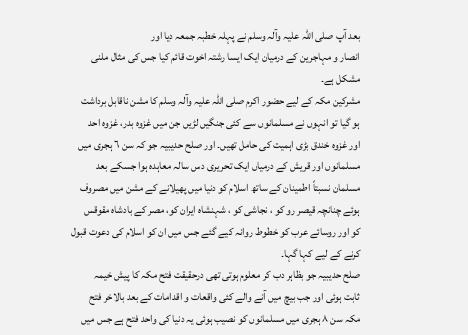بعد آپ صلی اللہ علیہ وآلہ وسلم نے پہلہ خطبہ جمعہ دیا اور
انصار و مہاجرین کے درمیان ایک ایسا رشتہ اخوت قائم کیا جس کی مثال ملنی
مشکل ہے۔
مشرکین مکہ کے لیے حضور اکرم صلی اللہ علیہ وآلہ وسلم کا مشن ناقابل برداشت
ہو گیا تو انہوں نے مسلمانوں سے کئی جنگیں لڑیں جن میں غزوہ بدر، غزوہ احد
اور غزوہ خندق بڑی اہمیت کی حامل تھیں۔ اور صلح حدیبیہ جو کہ سن ٦ ہجری میں
مسلمانوں اور قریش کے درمیاں ایک تحریری دس سالہ معاہدہ ہوا جسکے بعد
مسلمان نسبتاً اطمینان کے ساتھ اسلام کو دنیا میں پھیلانے کے مشن میں مصروف
ہوئے چنانچہ قیصر رو کو ، نجاشی کو ، شہنشاہ ایران کو، مصر کے بادشاہ مقوقس
کو اور روسائے عرب کو خطوط روانہ کیے گئے جس میں ان کو اسلام کی دعوت قبول
کرنے کے لیے کہا گہا۔
صلح حدیبیہ جو بظاہر دب کر معلوم ہوتی تھی درحقیقت فتح مکہ کا پیش خیمہ
ثابت ہوئی اور جب بیچ میں آنے والے کئی واقعات و اقدامات کے بعد بالاخر فتح
مکہ سن ٨ ہجری میں مسلمانوں کو نصیب ہوئی یہ دنیا کی واحد فتح ہے جس میں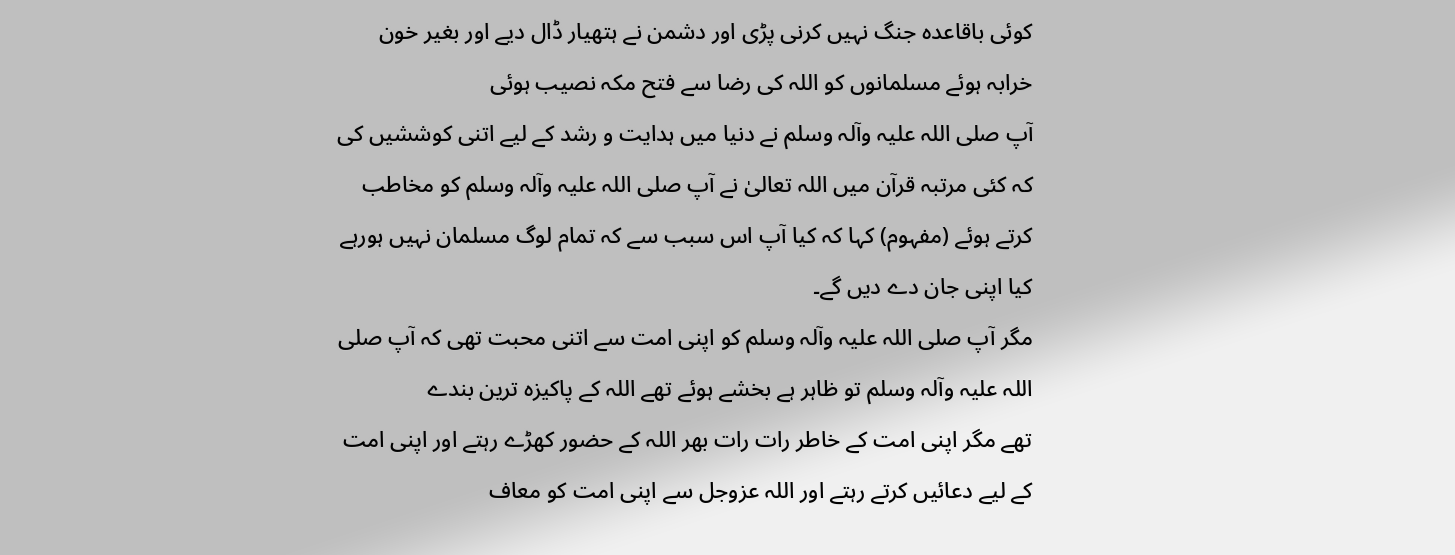کوئی باقاعدہ جنگ نہیں کرنی پڑی اور دشمن نے ہتھیار ڈال دیے اور بغیر خون
خرابہ ہوئے مسلمانوں کو اللہ کی رضا سے فتح مکہ نصیب ہوئی
آپ صلی اللہ علیہ وآلہ وسلم نے دنیا میں ہدایت و رشد کے لیے اتنی کوششیں کی
کہ کئی مرتبہ قرآن میں اللہ تعالیٰ نے آپ صلی اللہ علیہ وآلہ وسلم کو مخاطب
کرتے ہوئے (مفہوم) کہا کہ کیا آپ اس سبب سے کہ تمام لوگ مسلمان نہیں ہورہے
کیا اپنی جان دے دیں گے۔
مگر آپ صلی اللہ علیہ وآلہ وسلم کو اپنی امت سے اتنی محبت تھی کہ آپ صلی
اللہ علیہ وآلہ وسلم تو ظاہر ہے بخشے ہوئے تھے اللہ کے پاکیزہ ترین بندے
تھے مگر اپنی امت کے خاطر رات رات بھر اللہ کے حضور کھڑے رہتے اور اپنی امت
کے لیے دعائیں کرتے رہتے اور اللہ عزوجل سے اپنی امت کو معاف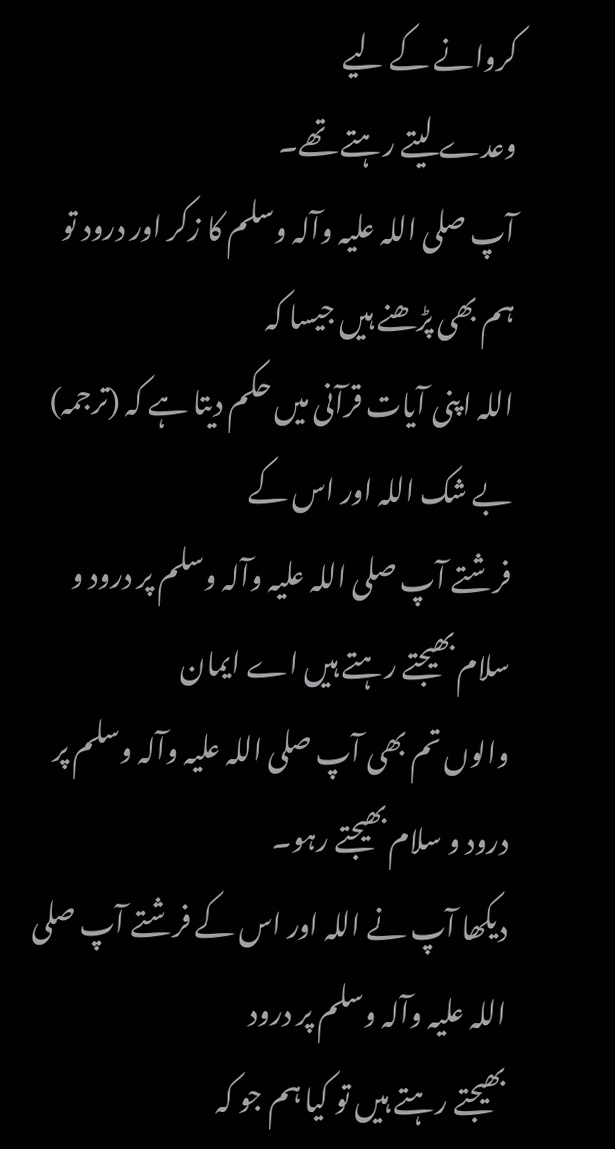کروانے کے لیے
وعدے لیتے رہتے تھے۔
آپ صلی اللہ علیہ وآلہ وسلم کا زکر اور درود تو ہم بھی پڑھنے ہیں جیسا کہ
اللہ اپنی آیات قرآنی میں حکم دیتا ہے کہ (ترجمہ) بے شک اللہ اور اس کے
فرشتے آپ صلی اللہ علیہ وآلہ وسلم پر درود و سلام بھیجتے رہتے ہیں اے ایمان
والوں تم بھی آپ صلی اللہ علیہ وآلہ وسلم پر درود و سلام بھیجتے رہو۔
دیکھا آپ نے اللہ اور اس کے فرشتے آپ صلی اللہ علیہ وآلہ وسلم پر درود
بھیجتے رہتے ہیں تو کیا ہم جو کہ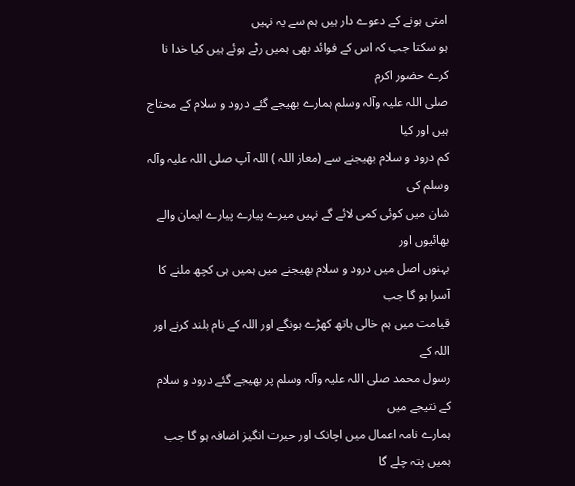امتی ہونے کے دعوے دار ہیں ہم سے یہ نہیں
ہو سکتا جب کہ اس کے فوائد بھی ہمیں رٹے ہوئے ہیں کیا خدا نا کرے حضور اکرم
صلی اللہ علیہ وآلہ وسلم ہمارے بھیجے گئے درود و سلام کے محتاج ہیں اور کیا
کم درود و سلام بھیجنے سے (معاز اللہ ) اللہ آپ صلی اللہ علیہ وآلہ وسلم کی
شان میں کوئی کمی لائے گے نہیں میرے پیارے پیارے ایمان والے بھائیوں اور
بہنوں اصل میں درود و سلام بھیجنے میں ہمیں ہی کچھ ملنے کا آسرا ہو گا جب
قیامت میں ہم خالی ہاتھ کھڑے ہونگے اور اللہ کے نام بلند کرنے اور اللہ کے
رسول محمد صلی اللہ علیہ وآلہ وسلم پر بھیجے گئے درود و سلام کے نتیجے میں
ہمارے نامہ اعمال میں اچانک اور حیرت انگیز اضافہ ہو گا جب ہمیں پتہ چلے گا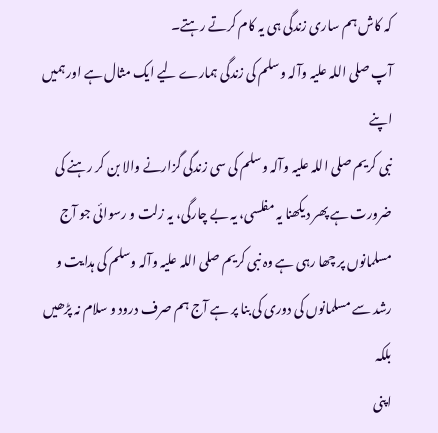کہ کاش ہم ساری زندگی ہی یہ کام کرتے رہتے۔
آپ صلی اللہ علیہ وآلہ وسلم کی زندگی ہمارے لیے ایک مثال ہے اور ہمیں اپنے
نبی کریم صلی اللہ علیہ وآلہ وسلم کی سی زندگی گزارنے والا بن کر رہنے کی
ضرورت ہے پھر دیکھنا یہ مفلسی، یہ بے چارگی، یہ زلت و رسوائی جو آج
مسلمانوں پر چھا رہی ہے وہ نبی کریم صلی اللہ علیہ وآلہ وسلم کی ہدایت و
رشد سے مسلمانوں کی دوری کی بنا پر ہے آج ہم صرف درود و سلام نہ پڑھیں بلکہ
اپنی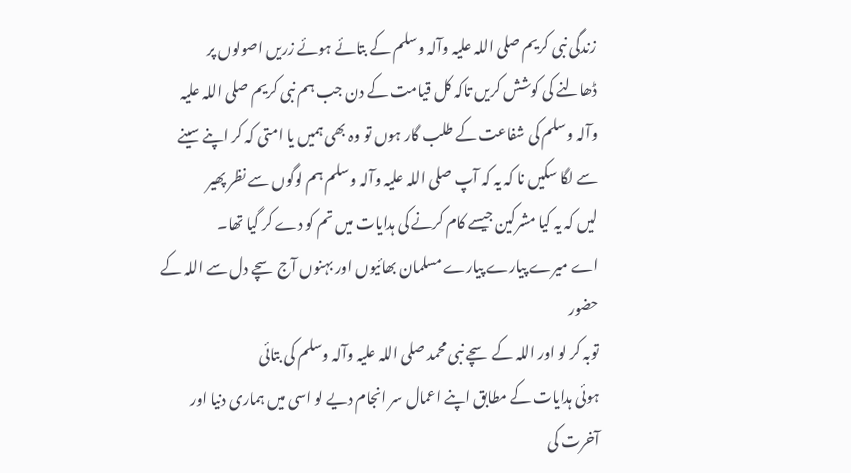زندگی نبی کریم صلی اللہ علیہ وآلہ وسلم کے بتائے ہوئے زریں اصولوں پر
ڈھالنے کی کوشش کریں تاکہ کل قیامت کے دن جب ہم نبی کریم صلی اللہ علیہ
وآلہ وسلم کی شفاعت کے طلب گار ہوں تو وہ بھی ہمیں یا امتی کہ کر اپنے سینے
سے لگا سکیں نا کہ یہ کہ آپ صلی اللہ علیہ وآلہ وسلم ہم لوگوں سے نظر پھیر
لیں کہ یہ کیا مشرکین جیسے کام کرنے کی ہدایات میں تم کو دے کر گیا تھا۔
اے میرے پیارے پیارے مسلمان بھائیوں اور بہنوں آج سچے دل سے اللہ کے حضور
توبہ کر لو اور اللہ کے سچے نبی محمد صلی اللہ علیہ وآلہ وسلم کی بتائی
ہوئی ہدایات کے مطابق اپنے اعمال سر انجام دیے لو اسی میں ہماری دنیا اور
آخرت کی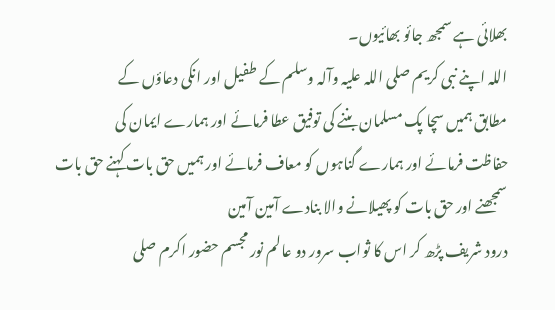بھلائی ہے سمجھ جائو بھائیوں۔
اللہ اپنے نبی کریم صلی اللہ علیہ وآلہ وسلم کے طفیل اور انکی دعاؤں کے
مطابق ہمیں سچا پک مسلمان بننے کی توفیق عطا فرمائے اور ہمارے ایمان کی
حفاظت فرمائے اور ہمارے گناہوں کو معاف فرمائے اور ہمیں حق بات کہنے حق بات
سمجھنے اور حق بات کو پھیلانے والا بنادے آمین آمین
درود شریف پڑھ کر اس کا ثواب سرور دو عالم نور مجسم حضور اکرم صلی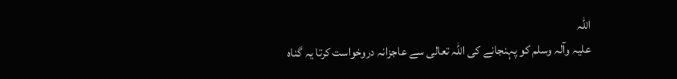اللہ
علیہ وآلہ وسلم کو پہنجانے کی اللہ تعالی سے عاجزانہ دروخواست کرتا یہ گناہ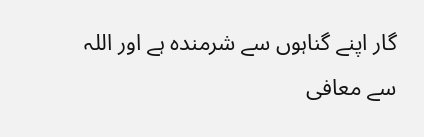گار اپنے گناہوں سے شرمندہ ہے اور اللہ سے معافی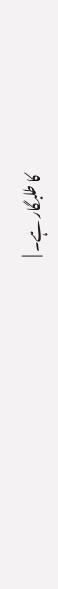کا طلبگار ہے۔ |